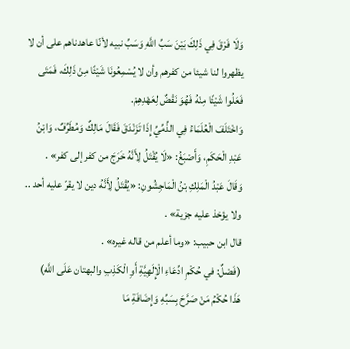وَلَا فَرْقَ فِي ذَلِكَ بَيْنَ سَبِّ اللَّهِ وَسَبِّ نبيه لأنّا عاهدناهم على أن لا يظهروا لنا شيئا من كفرهم وأن لا يُسْمِعُونَا شَيْئًا مِنْ ذَلِكَ، فَمَتَى فَعَلُوا شَيْئًا مِنْهُ فَهُوَ نَقْضٌ لِعَهْدِهِمْ.
وَاخْتَلَفَ الْعُلَمَاءُ فِي الذِّمِّيِّ إِذَا تَزَنْدَقَ فَقَالَ مَالِكٌ وَمُطَرِّفٌ، وَابْنُ عَبْدِ الْحَكَمِ، وَأَصْبَغُ: «لَا يُقْتَلُ لِأَنَّهُ خَرَجَ من كفر إلى كفر» .
وَقَالَ عَبْدُ الْمَلِكِ بْنُ الْمَاجِشُونِ: «يُقْتَلُ لِأَنَّهُ دين لا يقرّ عليه أحد .. ولا يؤخذ عليه جزية» .
قال ابن حبيب: «وما أعلم من قاله غيره» .
(فَصْلٌ: في حُكْمِ ادِّعَاءِ الْإِلَهِيَّةِ أَوِ الْكَذِبِ والبهتان عَلَى اللَّهِ)
هَذَا حُكْمُ مَنْ صَرَّحَ بِسَبِّهِ وَإِضَافَةِ مَا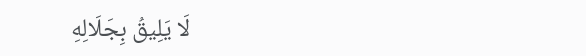لَا يَلِيقُ بِجَلَالِهِ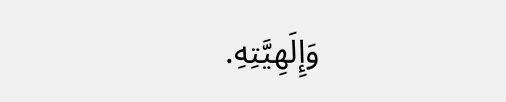وَإِلَهِيَّتِهِ.